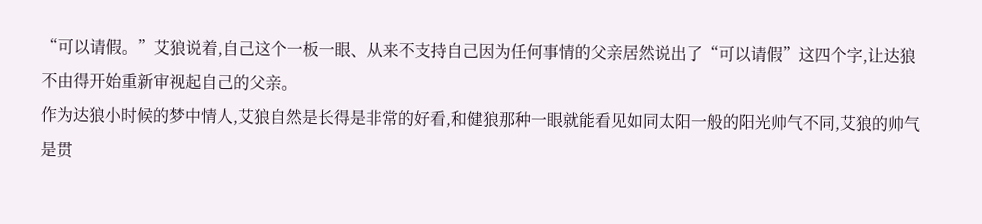“可以请假。”艾狼说着,自己这个一板一眼、从来不支持自己因为任何事情的父亲居然说出了“可以请假”这四个字,让达狼不由得开始重新审视起自己的父亲。
作为达狼小时候的梦中情人,艾狼自然是长得是非常的好看,和健狼那种一眼就能看见如同太阳一般的阳光帅气不同,艾狼的帅气是贯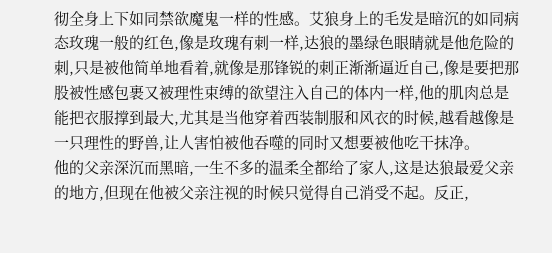彻全身上下如同禁欲魔鬼一样的性感。艾狼身上的毛发是暗沉的如同病态玫瑰一般的红色,像是玫瑰有刺一样,达狼的墨绿色眼睛就是他危险的刺,只是被他简单地看着,就像是那锋锐的刺正渐渐逼近自己,像是要把那股被性感包裹又被理性束缚的欲望注入自己的体内一样,他的肌肉总是能把衣服撑到最大,尤其是当他穿着西装制服和风衣的时候,越看越像是一只理性的野兽,让人害怕被他吞噬的同时又想要被他吃干抹净。
他的父亲深沉而黑暗,一生不多的温柔全都给了家人,这是达狼最爱父亲的地方,但现在他被父亲注视的时候只觉得自己消受不起。反正,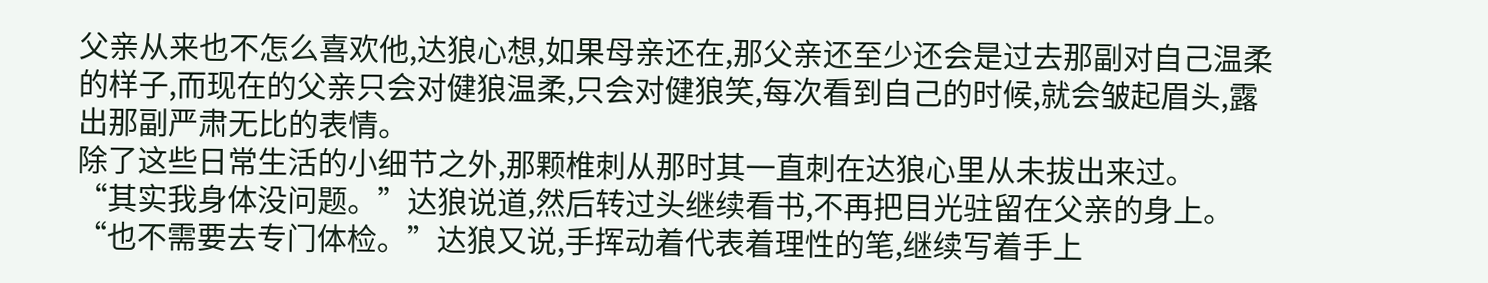父亲从来也不怎么喜欢他,达狼心想,如果母亲还在,那父亲还至少还会是过去那副对自己温柔的样子,而现在的父亲只会对健狼温柔,只会对健狼笑,每次看到自己的时候,就会皱起眉头,露出那副严肃无比的表情。
除了这些日常生活的小细节之外,那颗椎刺从那时其一直刺在达狼心里从未拔出来过。
“其实我身体没问题。”达狼说道,然后转过头继续看书,不再把目光驻留在父亲的身上。
“也不需要去专门体检。”达狼又说,手挥动着代表着理性的笔,继续写着手上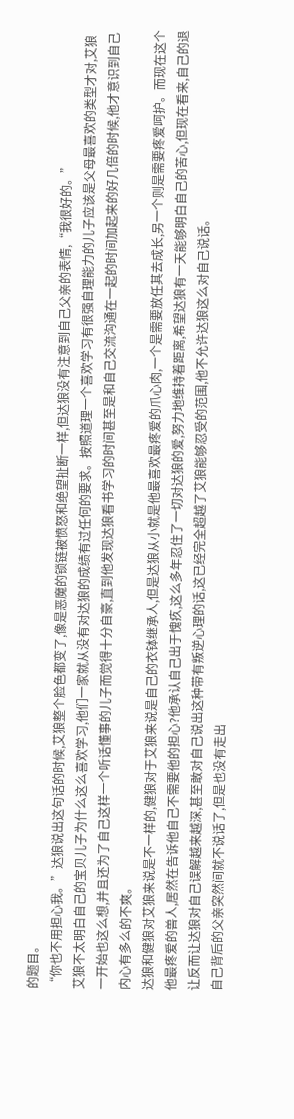的题目。
“你也不用担心我。”达狼说出这句话的时候,艾狼整个脸色都变了,像是恶魔的锁链被愤怒和绝望扯断一样,但达狼没有注意到自己父亲的表情,“我很好的。”
艾狼不太明白自己的宝贝儿子为什么这么喜欢学习,他们一家就从没有对达狼的成绩有过任何的要求。按照道理一个喜欢学习有很强自理能力的儿子应该是父母最喜欢的类型才对,艾狼一开始也这么想,并且还为了自己这样一个听话懂事的儿子而觉得十分自豪,直到他发现达狼看书学习的时间甚至是和自己交流沟通在一起的时间加起来的好几倍的时候,他才意识到自己内心有多么的不爽。
达狼和健狼对艾狼来说是不一样的,健狼对于艾狼来说是自己的衣钵继承人,但是达狼从小就是他最喜欢最疼爱的爪心肉,一个是需要放任其去成长,另一个则是需要疼爱呵护。而现在这个他最疼爱的兽人,居然在告诉他自己不需要他的担心?他承认自己出于愧疚,这么多年忍住了一切对达狼的爱,努力地维持着距离,希望达狼有一天能够明白自己的苦心,但现在看来,自己的退让反而让达狼对自己误解越来越深,甚至敢对自己说出这种带有叛逆心理的话,这已经完全超越了艾狼能够忍受的范围,他不允许达狼这么对自己说话。
自己背后的父亲突然间就不说话了,但是也没有走出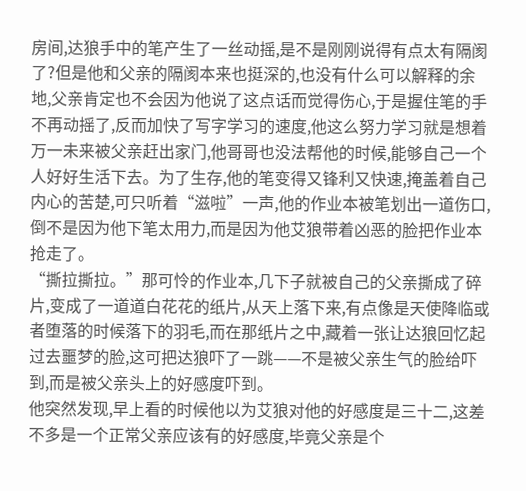房间,达狼手中的笔产生了一丝动摇,是不是刚刚说得有点太有隔阂了?但是他和父亲的隔阂本来也挺深的,也没有什么可以解释的余地,父亲肯定也不会因为他说了这点话而觉得伤心,于是握住笔的手不再动摇了,反而加快了写字学习的速度,他这么努力学习就是想着万一未来被父亲赶出家门,他哥哥也没法帮他的时候,能够自己一个人好好生活下去。为了生存,他的笔变得又锋利又快速,掩盖着自己内心的苦楚,可只听着“滋啦”一声,他的作业本被笔划出一道伤口,倒不是因为他下笔太用力,而是因为他艾狼带着凶恶的脸把作业本抢走了。
“撕拉撕拉。”那可怜的作业本,几下子就被自己的父亲撕成了碎片,变成了一道道白花花的纸片,从天上落下来,有点像是天使降临或者堕落的时候落下的羽毛,而在那纸片之中,藏着一张让达狼回忆起过去噩梦的脸,这可把达狼吓了一跳——不是被父亲生气的脸给吓到,而是被父亲头上的好感度吓到。
他突然发现,早上看的时候他以为艾狼对他的好感度是三十二,这差不多是一个正常父亲应该有的好感度,毕竟父亲是个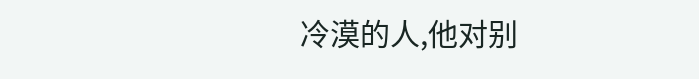冷漠的人,他对别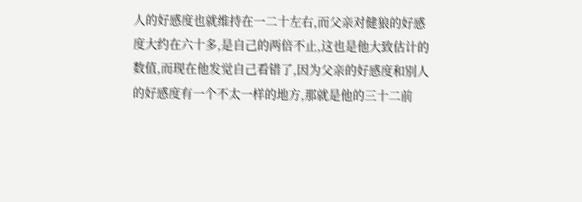人的好感度也就维持在一二十左右,而父亲对健狼的好感度大约在六十多,是自己的两倍不止,这也是他大致估计的数值,而现在他发觉自己看错了,因为父亲的好感度和别人的好感度有一个不太一样的地方,那就是他的三十二前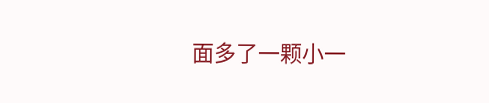面多了一颗小一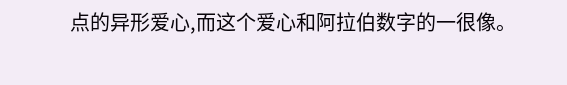点的异形爱心,而这个爱心和阿拉伯数字的一很像。